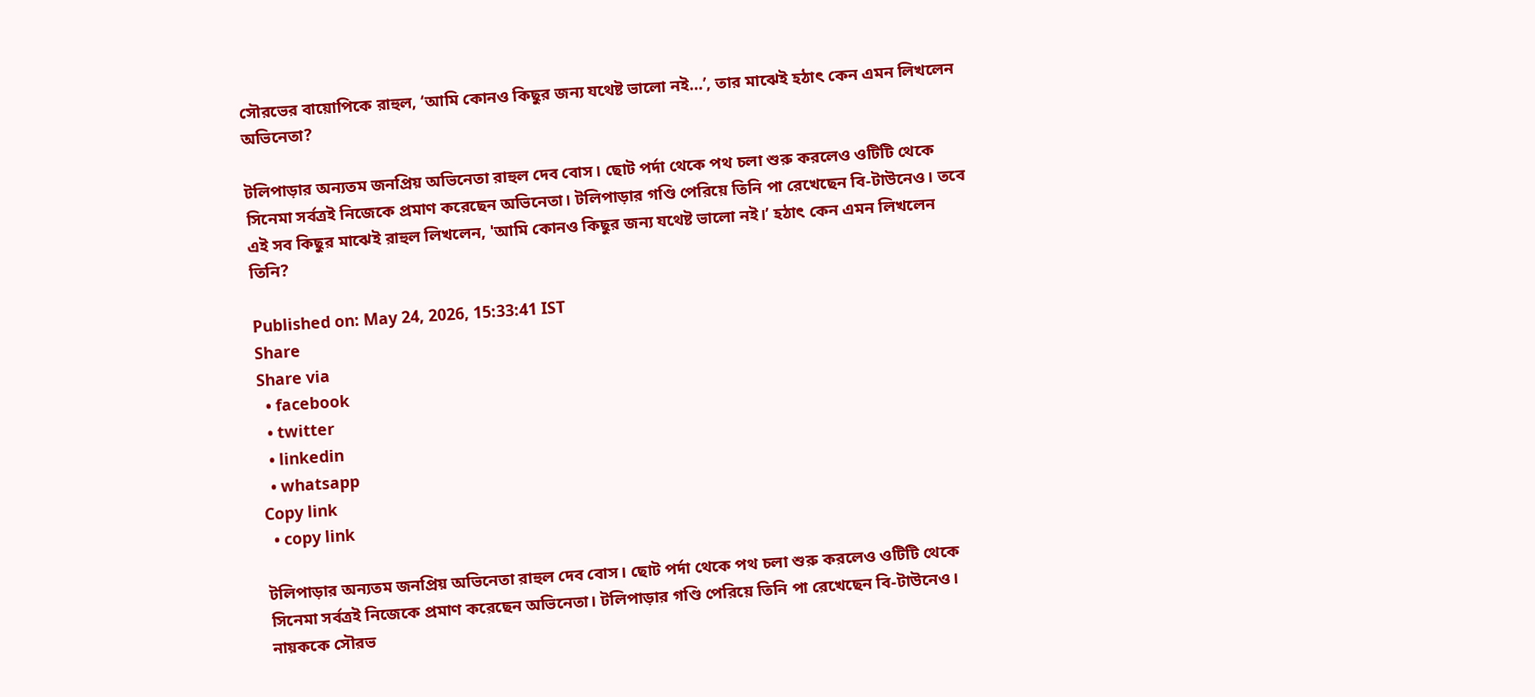সৌরভের বায়োপিকে রাহুল, ‘আমি কোনও কিছুর জন্য যথেষ্ট ভালো নই…’, তার মাঝেই হঠাৎ কেন এমন লিখলেন অভিনেতা?

টলিপাড়ার অন্যতম জনপ্রিয় অভিনেতা রাহুল দেব বোস। ছোট পর্দা থেকে পথ চলা শুরু করলেও ওটিটি থেকে সিনেমা সর্বত্রই নিজেকে প্রমাণ করেছেন অভিনেতা। টলিপাড়ার গণ্ডি পেরিয়ে তিনি পা রেখেছেন বি-টাউনেও। তবে এই সব কিছুর মাঝেই রাহুল লিখলেন, 'আমি কোনও কিছুর জন্য যথেষ্ট ভালো নই।’ হঠাৎ কেন এমন লিখলেন তিনি?

Published on: May 24, 2026, 15:33:41 IST
Share
Share via
  • facebook
  • twitter
  • linkedin
  • whatsapp
Copy link
  • copy link

টলিপাড়ার অন্যতম জনপ্রিয় অভিনেতা রাহুল দেব বোস। ছোট পর্দা থেকে পথ চলা শুরু করলেও ওটিটি থেকে সিনেমা সর্বত্রই নিজেকে প্রমাণ করেছেন অভিনেতা। টলিপাড়ার গণ্ডি পেরিয়ে তিনি পা রেখেছেন বি-টাউনেও। নায়ককে সৌরভ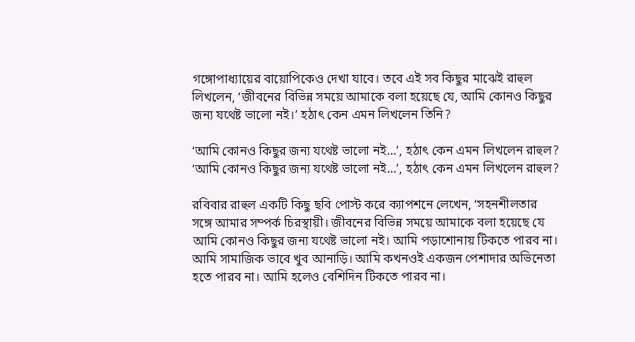গঙ্গোপাধ্যায়ের বায়োপিকেও দেখা যাবে। তবে এই সব কিছুর মাঝেই রাহুল লিখলেন, ‘জীবনের বিভিন্ন সময়ে আমাকে বলা হয়েছে যে, আমি কোনও কিছুর জন্য যথেষ্ট ভালো নই।’ হঠাৎ কেন এমন লিখলেন তিনি?

‘আমি কোনও কিছুর জন্য যথেষ্ট ভালো নই…’, হঠাৎ কেন এমন লিখলেন রাহুল?
‘আমি কোনও কিছুর জন্য যথেষ্ট ভালো নই…’, হঠাৎ কেন এমন লিখলেন রাহুল?

রবিবার রাহুল একটি কিছু ছবি পোস্ট করে ক্যাপশনে লেখেন, ‘সহনশীলতার সঙ্গে আমার সম্পর্ক চিরস্থায়ী। জীবনের বিভিন্ন সময়ে আমাকে বলা হয়েছে যে আমি কোনও কিছুর জন্য যথেষ্ট ভালো নই। আমি পড়াশোনায় টিকতে পারব না। আমি সামাজিক ভাবে খুব আনাড়ি। আমি কখনওই একজন পেশাদার অভিনেতা হতে পারব না। আমি হলেও বেশিদিন টিকতে পারব না।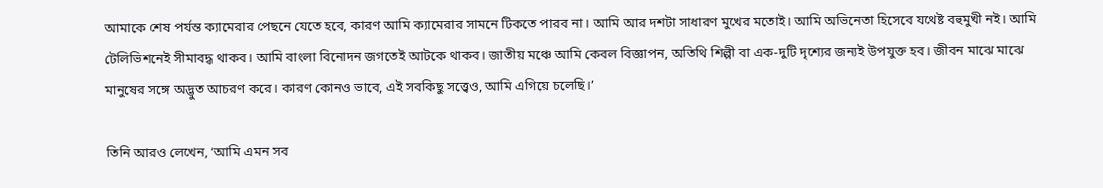আমাকে শেষ পর্যন্ত ক্যামেরার পেছনে যেতে হবে, কারণ আমি ক্যামেরার সামনে টিকতে পারব না। আমি আর দশটা সাধারণ মুখের মতোই। আমি অভিনেতা হিসেবে যথেষ্ট বহুমুখী নই। আমি টেলিভিশনেই সীমাবদ্ধ থাকব। আমি বাংলা বিনোদন জগতেই আটকে থাকব। জাতীয় মঞ্চে আমি কেবল বিজ্ঞাপন, অতিথি শিল্পী বা এক-দুটি দৃশ্যের জন্যই উপযুক্ত হব। জীবন মাঝে মাঝে মানুষের সঙ্গে অদ্ভুত আচরণ করে। কারণ কোনও ভাবে, এই সবকিছু সত্ত্বেও, আমি এগিয়ে চলেছি।’

তিনি আরও লেখেন, ‘আমি এমন সব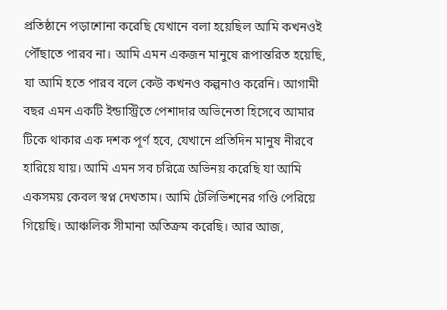প্রতিষ্ঠানে পড়াশোনা করেছি যেখানে বলা হয়েছিল আমি কখনওই পৌঁছাতে পারব না। আমি এমন একজন মানুষে রূপান্তরিত হয়েছি, যা আমি হতে পারব বলে কেউ কখনও কল্পনাও করেনি। আগামী বছর এমন একটি ইন্ডাস্ট্রিতে পেশাদার অভিনেতা হিসেবে আমার টিকে থাকার এক দশক পূর্ণ হবে, যেখানে প্রতিদিন মানুষ নীরবে হারিয়ে যায়। আমি এমন সব চরিত্রে অভিনয় করেছি যা আমি একসময় কেবল স্বপ্ন দেখতাম। আমি টেলিভিশনের গণ্ডি পেরিয়ে গিয়েছি। আঞ্চলিক সীমানা অতিক্রম করেছি। আর আজ,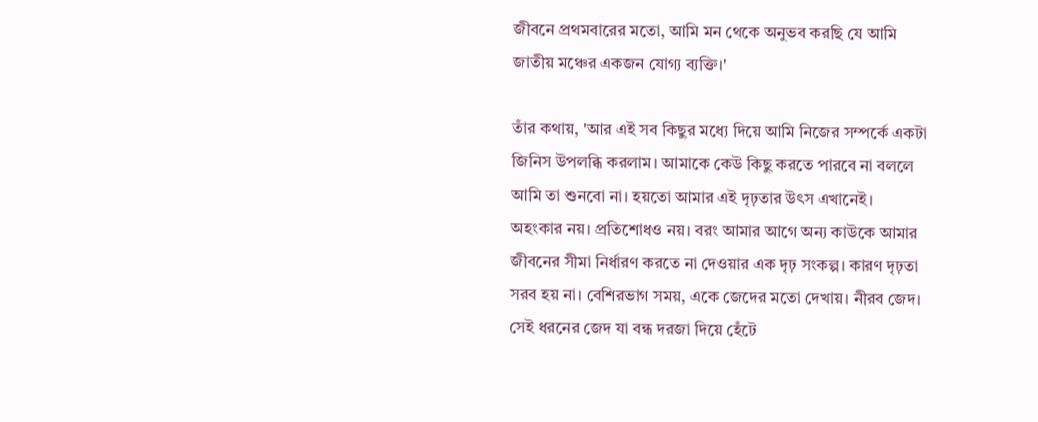জীবনে প্রথমবারের মতো, আমি মন থেকে অনুভব করছি যে আমি জাতীয় মঞ্চের একজন যোগ্য ব্যক্তি।'

তাঁর কথায়, 'আর এই সব কিছুর মধ্যে দিয়ে আমি নিজের সম্পর্কে একটা জিনিস উপলব্ধি করলাম। আমাকে কেউ কিছু করতে পারবে না বললে আমি তা শুনবো না। হয়তো আমার এই দৃঢ়তার উৎস এখানেই। অহংকার নয়। প্রতিশোধও নয়। বরং আমার আগে অন্য কাউকে আমার জীবনের সীমা নির্ধারণ করতে না দেওয়ার এক দৃঢ় সংকল্প। কারণ দৃঢ়তা সরব হয় না। বেশিরভাগ সময়, একে জেদের মতো দেখায়। নীরব জেদ। সেই ধরনের জেদ যা বন্ধ দরজা দিয়ে হেঁটে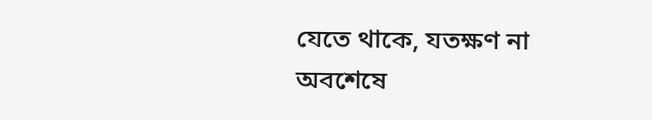যেতে থাকে, যতক্ষণ না অবশেষে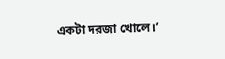একটা দরজা খোলে।’